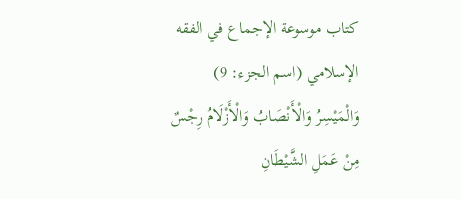كتاب موسوعة الإجماع في الفقه الإسلامي (اسم الجزء: 9)
وَالْمَيْسِرُ وَالْأَنْصَابُ وَالْأَزْلَامُ رِجْسٌ مِنْ عَمَلِ الشَّيْطَانِ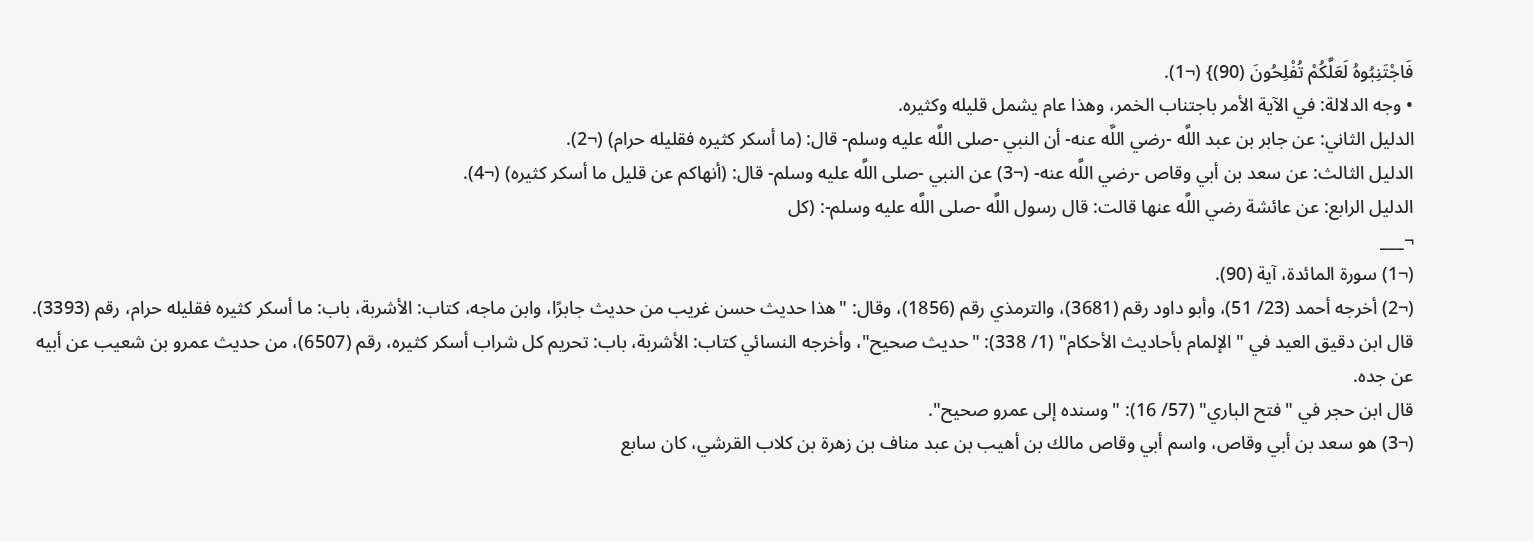فَاجْتَنِبُوهُ لَعَلَّكُمْ تُفْلِحُونَ (90)} (¬1).
• وجه الدلالة: في الآية الأمر باجتناب الخمر، وهذا عام يشمل قليله وكثيره.
الدليل الثاني: عن جابر بن عبد اللَّه -رضي اللَّه عنه- أن النبي -صلى اللَّه عليه وسلم- قال: (ما أسكر كثيره فقليله حرام) (¬2).
الدليل الثالث: عن سعد بن أبي وقاص -رضي اللَّه عنه- (¬3) عن النبي -صلى اللَّه عليه وسلم- قال: (أنهاكم عن قليل ما أسكر كثيره) (¬4).
الدليل الرابع: عن عائشة رضي اللَّه عنها قالت: قال رسول اللَّه -صلى اللَّه عليه وسلم-: (كل
¬___
(¬1) سورة المائدة، آية (90).
(¬2) أخرجه أحمد (23/ 51)، وأبو داود رقم (3681)، والترمذي رقم (1856)، وقال: "هذا حديث حسن غريب من حديث جابرًا، وابن ماجه، كتاب: الأشربة، باب: ما أسكر كثيره فقليله حرام، رقم (3393).
قال ابن دقيق العيد في "الإلمام بأحاديث الأحكام" (1/ 338): "حديث صحيح"، وأخرجه النسائي كتاب: الأشربة، باب: تحريم كل شراب أسكر كثيره، رقم (6507)، من حديث عمرو بن شعيب عن أبيه عن جده.
قال ابن حجر في "فتح الباري" (57/ 16): "وسنده إلى عمرو صحيح".
(¬3) هو سعد بن أبي وقاص، واسم أبي وقاص مالك بن أهيب بن عبد مناف بن زهرة بن كلاب القرشي، كان سابع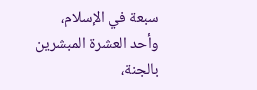سبعة في الإسلام، وأحد العشرة المبشرين بالجنة،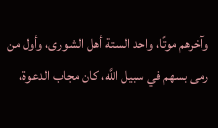وآخرهم موتًا، واحد الستة أهل الشورى، وأول من رمى بسهم في سبيل اللَّه، كان مجاب الدعوة،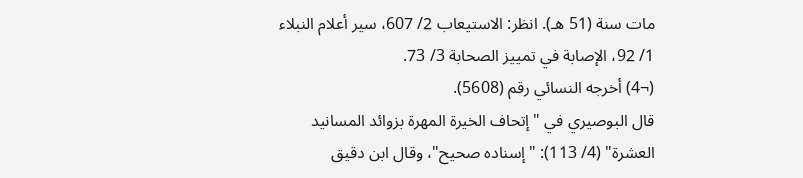مات سنة (51 هـ). انظر: الاستيعاب 2/ 607، سير أعلام النبلاء 1/ 92، الإصابة في تمييز الصحابة 3/ 73.
(¬4) أخرجه النسائي رقم (5608).
قال البوصيري في "إتحاف الخيرة المهرة بزوائد المسانيد العشرة" (4/ 113): "إسناده صحيح"، وقال ابن دقيق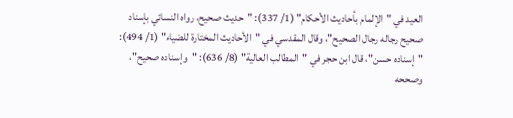العيد في "الإلمام بأحاديث الأحكام" (1/ 337): "حديث صحيح، رواه النسائي بإسناد صحيح رجاله رجال الصحيح"، وقال المقدسي في "الأحاديث المختارة للضياء" (1/ 494): "إسناده حسن"، قال ابن حجر في "المطالب العالية" (8/ 636): "وإسناده صحيح"، وصححه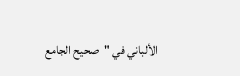الألباني في "صحيح الجامع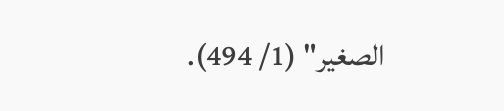الصغير" (1/ 494).